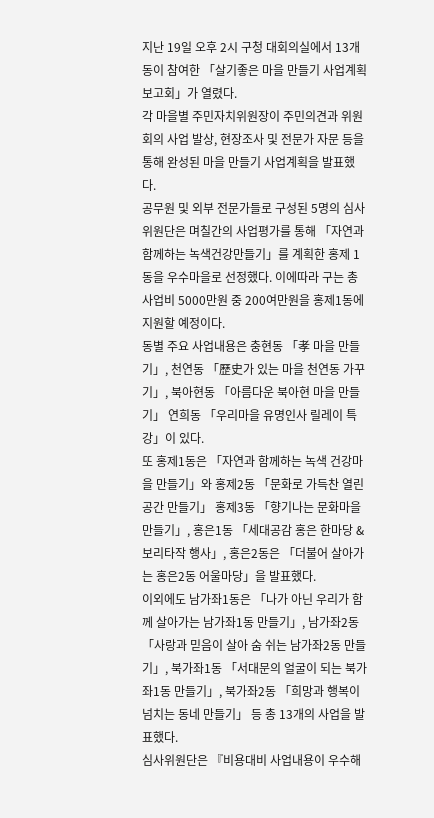지난 19일 오후 2시 구청 대회의실에서 13개동이 참여한 「살기좋은 마을 만들기 사업계획 보고회」가 열렸다.
각 마을별 주민자치위원장이 주민의견과 위원회의 사업 발상, 현장조사 및 전문가 자문 등을 통해 완성된 마을 만들기 사업계획을 발표했다.
공무원 및 외부 전문가들로 구성된 5명의 심사위원단은 며칠간의 사업평가를 통해 「자연과 함께하는 녹색건강만들기」를 계획한 홍제 1동을 우수마을로 선정했다. 이에따라 구는 총 사업비 5000만원 중 200여만원을 홍제1동에 지원할 예정이다.
동별 주요 사업내용은 충현동 「孝 마을 만들기」, 천연동 「歷史가 있는 마을 천연동 가꾸기」, 북아현동 「아름다운 북아현 마을 만들기」 연희동 「우리마을 유명인사 릴레이 특강」이 있다.
또 홍제1동은 「자연과 함께하는 녹색 건강마을 만들기」와 홍제2동 「문화로 가득찬 열린 공간 만들기」 홍제3동 「향기나는 문화마을 만들기」, 홍은1동 「세대공감 홍은 한마당 & 보리타작 행사」, 홍은2동은 「더불어 살아가는 홍은2동 어울마당」을 발표했다.
이외에도 남가좌1동은 「나가 아닌 우리가 함께 살아가는 남가좌1동 만들기」, 남가좌2동 「사랑과 믿음이 살아 숨 쉬는 남가좌2동 만들기」, 북가좌1동 「서대문의 얼굴이 되는 북가좌1동 만들기」, 북가좌2동 「희망과 행복이 넘치는 동네 만들기」 등 총 13개의 사업을 발표했다.
심사위원단은 『비용대비 사업내용이 우수해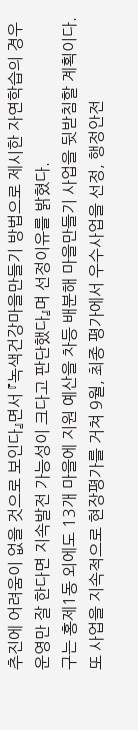추진에 어려움이 없을 것으로 보인다』면서 『녹색건강마을만들기 방법으로 제시한 자연학습의 경우 운영만 잘 한다면 지속발전 가능성이 크다고 판단했다』며 선정이유를 밝혔다.
구는 홍제1동 외에도 13개 마을에 지원 예산을 차등 배분해 마을만들기 사업을 뒷받침할 계획이다. 또 사업을 지속적으로 현장평가를 거쳐 9월, 최종 평가에서 우수사업을 선정, 행정안전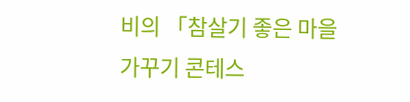비의 「참살기 좋은 마을 가꾸기 콘테스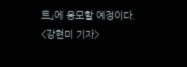트」에 응모할 예정이다.
<강현미 기자>